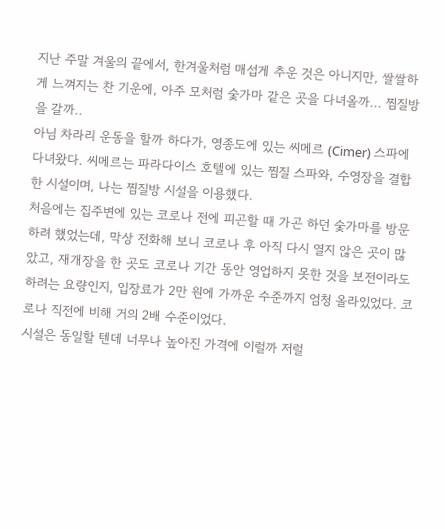지난 주말 겨울의 끝에서, 한겨울처럼 매섭게 추운 것은 아니지만, 쌀쌀하게 느껴지는 찬 기운에, 아주 모처럼 숯가마 같은 곳을 다녀올까... 찜질방을 갈까..
아님 차라리 운동을 할까 하다가, 영종도에 있는 씨메르 (Cimer) 스파에 다녀왔다. 씨메르는 파라다이스 호텔에 있는 찜질 스파와, 수영장을 결합한 시설이며, 나는 찜질방 시설을 이용했다.
처음에는 집주변에 있는 코로나 전에 피곤할 때 가곤 하던 숯가마를 방문하려 했었는데, 막상 전화해 보니 코로나 후 아직 다시 열지 않은 곳이 많았고, 재개장을 한 곳도 코로나 기간 동안 영업하지 못한 것을 보전이라도 하려는 요량인지, 입장료가 2만 원에 가까운 수준까지 엄청 올라있었다. 코로나 직전에 비해 거의 2배 수준이었다.
시설은 동일할 텐데 너무나 높아진 가격에 이럴까 저럴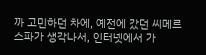까 고민하던 차에, 예전에 갔던 씨메르 스파가 생각나서, 인터넷에서 가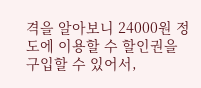격을 알아보니 24000원 정도에 이용할 수 할인권을 구입할 수 있어서,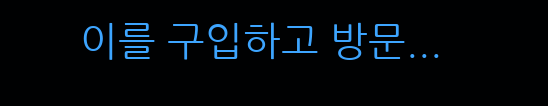이를 구입하고 방문...